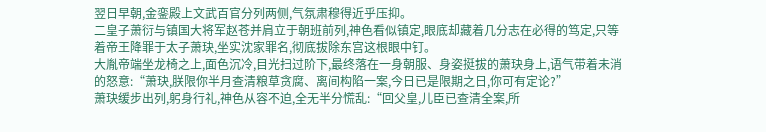翌日早朝,金銮殿上文武百官分列两侧,气氛肃穆得近乎压抑。
二皇子萧衍与镇国大将军赵苍并肩立于朝班前列,神色看似镇定,眼底却藏着几分志在必得的笃定,只等着帝王降罪于太子萧玦,坐实沈家罪名,彻底拔除东宫这根眼中钉。
大胤帝端坐龙椅之上,面色沉冷,目光扫过阶下,最终落在一身朝服、身姿挺拔的萧玦身上,语气带着未消的怒意:“萧玦,朕限你半月查清粮草贪腐、离间构陷一案,今日已是限期之日,你可有定论?”
萧玦缓步出列,躬身行礼,神色从容不迫,全无半分慌乱:“回父皇,儿臣已查清全案,所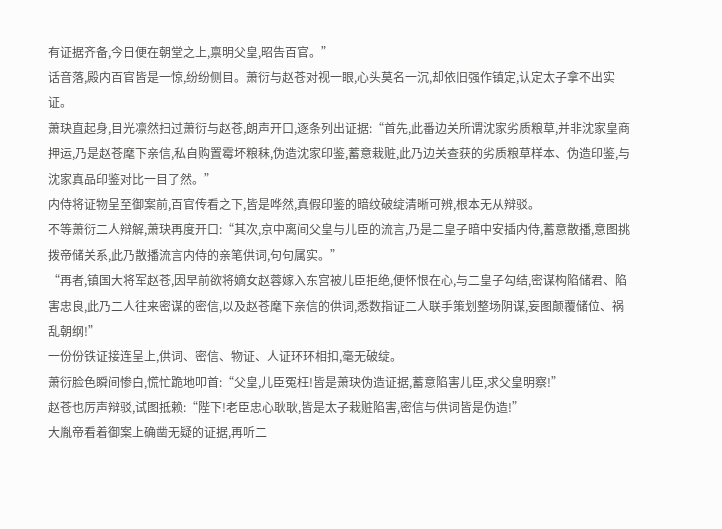有证据齐备,今日便在朝堂之上,禀明父皇,昭告百官。”
话音落,殿内百官皆是一惊,纷纷侧目。萧衍与赵苍对视一眼,心头莫名一沉,却依旧强作镇定,认定太子拿不出实证。
萧玦直起身,目光凛然扫过萧衍与赵苍,朗声开口,逐条列出证据:“首先,此番边关所谓沈家劣质粮草,并非沈家皇商押运,乃是赵苍麾下亲信,私自购置霉坏粮秣,伪造沈家印鉴,蓄意栽赃,此乃边关查获的劣质粮草样本、伪造印鉴,与沈家真品印鉴对比一目了然。”
内侍将证物呈至御案前,百官传看之下,皆是哗然,真假印鉴的暗纹破绽清晰可辨,根本无从辩驳。
不等萧衍二人辩解,萧玦再度开口:“其次,京中离间父皇与儿臣的流言,乃是二皇子暗中安插内侍,蓄意散播,意图挑拨帝储关系,此乃散播流言内侍的亲笔供词,句句属实。”
“再者,镇国大将军赵苍,因早前欲将嫡女赵蓉嫁入东宫被儿臣拒绝,便怀恨在心,与二皇子勾结,密谋构陷储君、陷害忠良,此乃二人往来密谋的密信,以及赵苍麾下亲信的供词,悉数指证二人联手策划整场阴谋,妄图颠覆储位、祸乱朝纲!”
一份份铁证接连呈上,供词、密信、物证、人证环环相扣,毫无破绽。
萧衍脸色瞬间惨白,慌忙跪地叩首:“父皇,儿臣冤枉!皆是萧玦伪造证据,蓄意陷害儿臣,求父皇明察!”
赵苍也厉声辩驳,试图抵赖:“陛下!老臣忠心耿耿,皆是太子栽赃陷害,密信与供词皆是伪造!”
大胤帝看着御案上确凿无疑的证据,再听二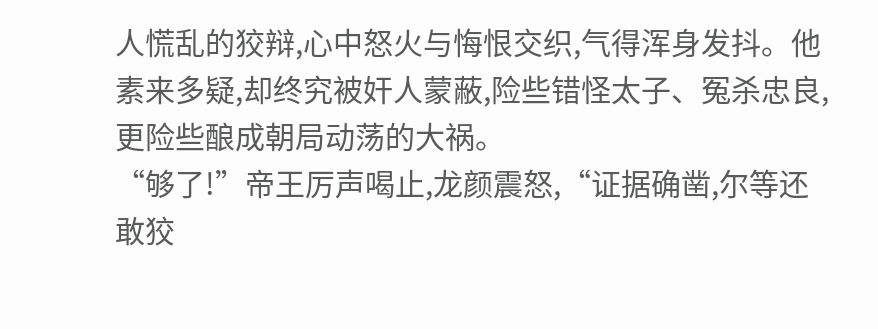人慌乱的狡辩,心中怒火与悔恨交织,气得浑身发抖。他素来多疑,却终究被奸人蒙蔽,险些错怪太子、冤杀忠良,更险些酿成朝局动荡的大祸。
“够了!”帝王厉声喝止,龙颜震怒,“证据确凿,尔等还敢狡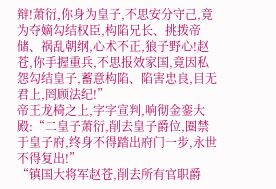辩!萧衍,你身为皇子,不思安分守己,竟为夺嫡勾结权臣,构陷兄长、挑拨帝储、祸乱朝纲,心术不正,狼子野心!赵苍,你手握重兵,不思报效家国,竟因私怨勾结皇子,蓄意构陷、陷害忠良,目无君上,罔顾法纪!”
帝王龙椅之上,字字宣判,响彻金銮大殿:“二皇子萧衍,削去皇子爵位,圈禁于皇子府,终身不得踏出府门一步,永世不得复出!”
“镇国大将军赵苍,削去所有官职爵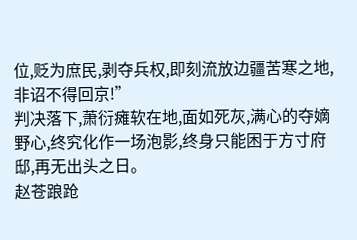位,贬为庶民,剥夺兵权,即刻流放边疆苦寒之地,非诏不得回京!”
判决落下,萧衍瘫软在地,面如死灰,满心的夺嫡野心,终究化作一场泡影,终身只能困于方寸府邸,再无出头之日。
赵苍踉跄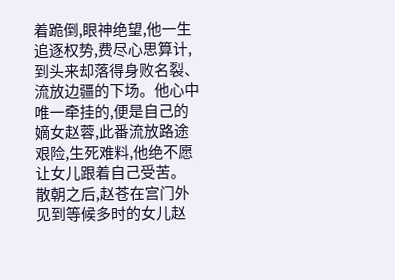着跪倒,眼神绝望,他一生追逐权势,费尽心思算计,到头来却落得身败名裂、流放边疆的下场。他心中唯一牵挂的,便是自己的嫡女赵蓉,此番流放路途艰险,生死难料,他绝不愿让女儿跟着自己受苦。
散朝之后,赵苍在宫门外见到等候多时的女儿赵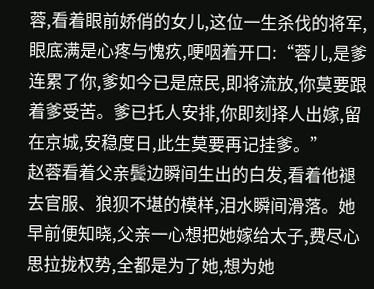蓉,看着眼前娇俏的女儿,这位一生杀伐的将军,眼底满是心疼与愧疚,哽咽着开口:“蓉儿,是爹连累了你,爹如今已是庶民,即将流放,你莫要跟着爹受苦。爹已托人安排,你即刻择人出嫁,留在京城,安稳度日,此生莫要再记挂爹。”
赵蓉看着父亲鬓边瞬间生出的白发,看着他褪去官服、狼狈不堪的模样,泪水瞬间滑落。她早前便知晓,父亲一心想把她嫁给太子,费尽心思拉拢权势,全都是为了她,想为她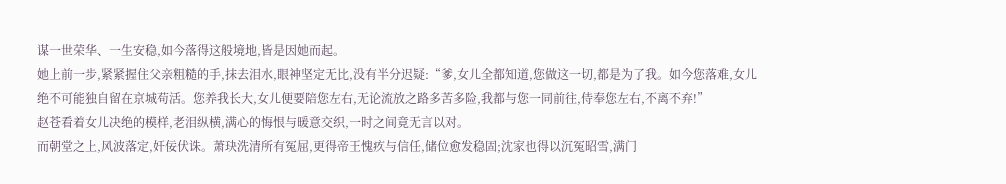谋一世荣华、一生安稳,如今落得这般境地,皆是因她而起。
她上前一步,紧紧握住父亲粗糙的手,抹去泪水,眼神坚定无比,没有半分迟疑:“爹,女儿全都知道,您做这一切,都是为了我。如今您落难,女儿绝不可能独自留在京城苟活。您养我长大,女儿便要陪您左右,无论流放之路多苦多险,我都与您一同前往,侍奉您左右,不离不弃!”
赵苍看着女儿决绝的模样,老泪纵横,满心的悔恨与暖意交织,一时之间竟无言以对。
而朝堂之上,风波落定,奸佞伏诛。萧玦洗清所有冤屈,更得帝王愧疚与信任,储位愈发稳固;沈家也得以沉冤昭雪,满门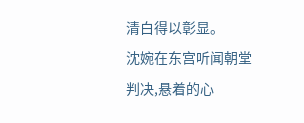清白得以彰显。
沈婉在东宫听闻朝堂判决,悬着的心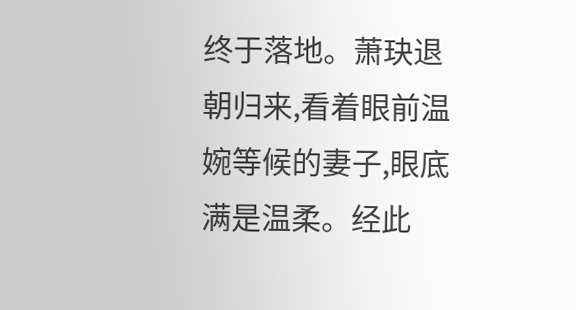终于落地。萧玦退朝归来,看着眼前温婉等候的妻子,眼底满是温柔。经此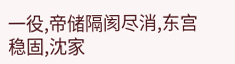一役,帝储隔阂尽消,东宫稳固,沈家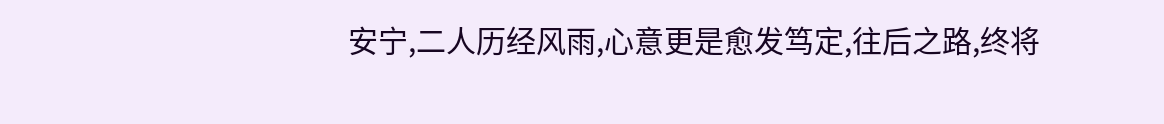安宁,二人历经风雨,心意更是愈发笃定,往后之路,终将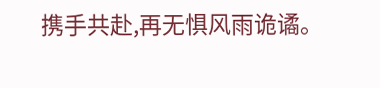携手共赴,再无惧风雨诡谲。